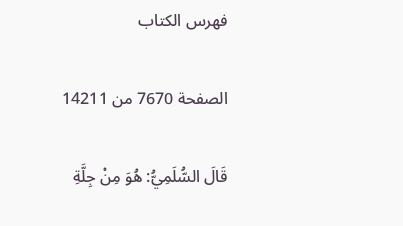فهرس الكتاب

الصفحة 7670 من 14211

قَالَ السُّلَمِيُّ: هُوَ مِنْ جِلَّةِ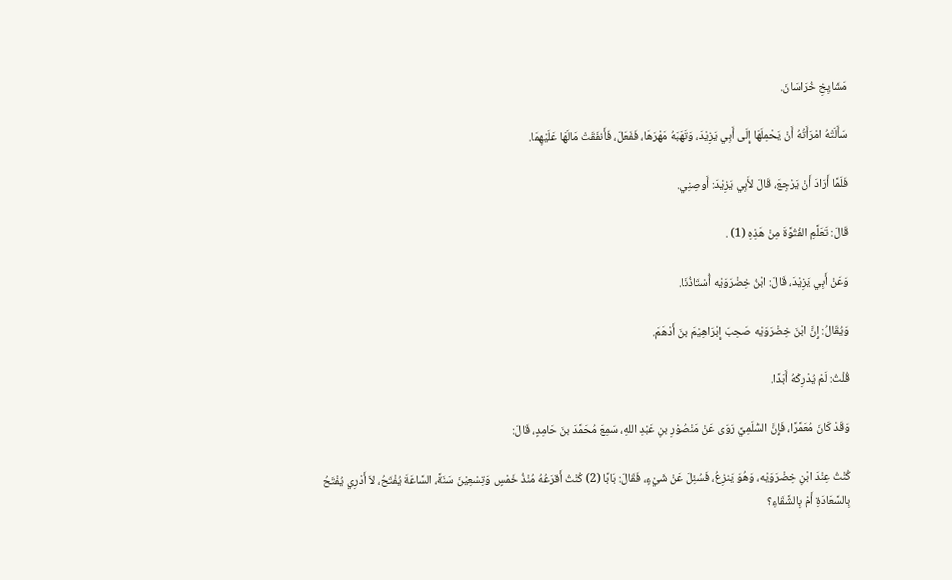مَشَايِخِ خُرَاسَانَ.

سَأَلَتْهُ امْرَأَتُهُ أَنْ يَحْمِلَهَا إِلَى أَبِي يَزِيْدَ، وَتَهَبَهُ مَهْرَهَا، فَفَعَلَ، فَأَنفَقَتْ مَالَهَا عَلَيْهِمَا.

فَلَمَّا أَرَادَ أَنْ يَرْجِعَ، قَالَ لأَبِي يَزِيْدَ: أَوصِنِي.

قَالَ: تَعَلَّمِ الفُتُوَّةَ مِنْ هَذِهِ (1) .

وَعَنْ أَبِي يَزِيْدَ، قَالَ: ابْنُ خِضْرَوَيْه أُسْتَاذُنَا.

وَيُقَالُ: إِنَّ ابْنَ خِضْرَوَيْه صَحِبَ إِبْرَاهِيْمَ بنَ أَدْهَمَ.

قُلْتُ: لَمْ يُدْرِكْهُ أَبَدًا.

وَقَدْ كَانَ مُعَمَّرًا، فَإِنَّ السُّلَمِيَّ رَوَى عَنْ مَنْصُوْرِ بنِ عَبْدِ اللهِ، سَمِعَ مُحَمَّدَ بنَ حَامِدٍ، قَالَ:

كُنْتُ عِنْدَ ابْنِ خِضْرَوَيْه، وَهُوَ يَنزِعُ، فَسُئِلَ عَنْ شَيْءٍ، فَقَالَ: بَابًا (2) كُنْتُ أَقرَعُهُ مُنْذُ خَمْسٍ وَتِسْعِيْنَ سَنَةً، السَّاعَةَ يُفْتَحُ، لاَ أَدْرِي يُفْتَحُ بِالسَّعَادَةِ أَمْ بِالشَّقَاءِ؟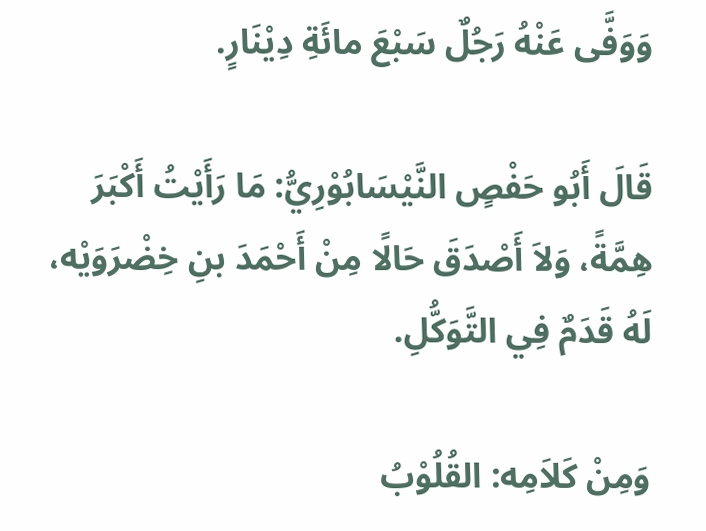وَوَفَّى عَنْهُ رَجُلٌ سَبْعَ مائَةِ دِيْنَارٍ.

قَالَ أَبُو حَفْصٍ النَّيْسَابُوْرِيُّ: مَا رَأَيْتُ أَكْبَرَ هِمَّةً، وَلاَ أَصْدَقَ حَالًا مِنْ أَحْمَدَ بنِ خِضْرَوَيْه، لَهُ قَدَمٌ فِي التَّوَكُّلِ.

وَمِنْ كَلاَمِه: القُلُوْبُ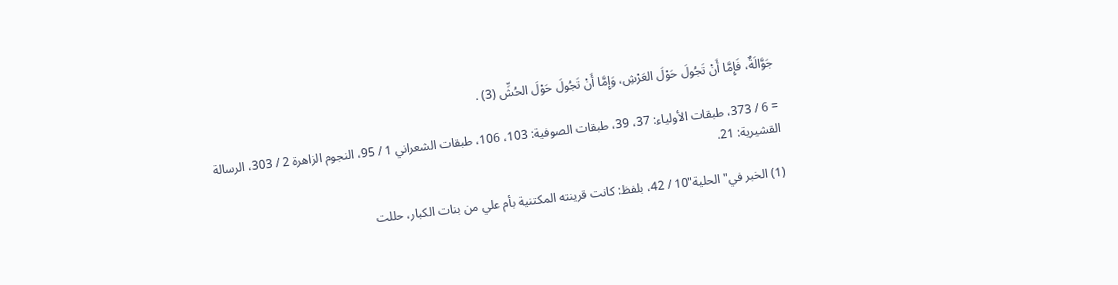جَوَّالَةٌ، فَإِمَّا أَنْ تَجُولَ حَوْلَ العَرْشِ، وَإِمَّا أَنْ تَجُولَ حَوْلَ الحُشِّ (3) .

= 6 / 373، طبقات الأولياء: 37، 39، طبقات الصوفية: 103، 106، طبقات الشعراني 1 / 95، النجوم الزاهرة 2 / 303، الرسالة القشيرية: 21.

(1) الخبر في"الحلية"10 / 42، بلفظ: كانت قرينته المكتنية بأم علي من بنات الكبار، حللت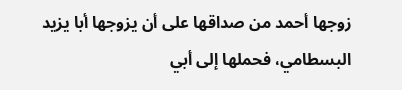زوجها أحمد من صداقها على أن يزوجها أبا يزيد البسطامي، فحملها إلى أبي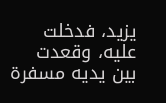يزيد، فدخلت عليه، وقعدت بين يديه مسفرة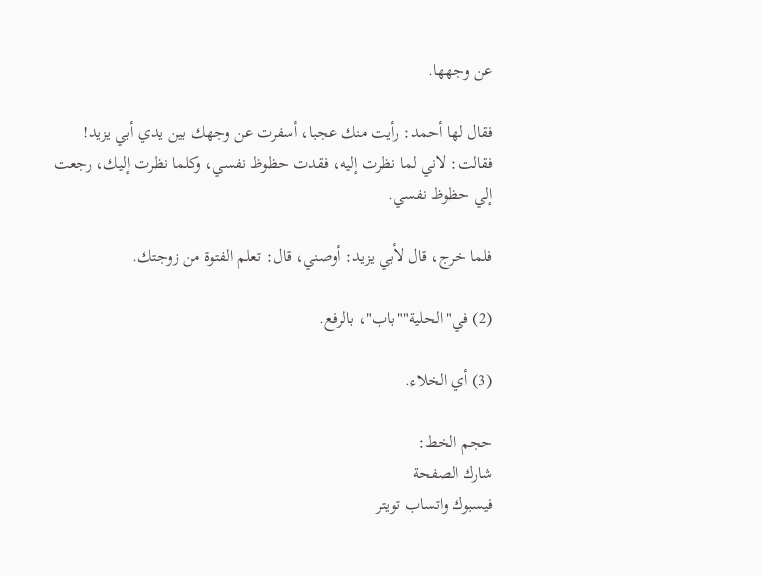عن وجهها.

فقال لها أحمد: رأيت منك عجبا، أسفرت عن وجهك بين يدي أبي يزيد! فقالت: لاني لما نظرت إليه، فقدت حظوظ نفسي، وكلما نظرت إليك، رجعت إلي حظوظ نفسي.

فلما خرج، قال لأبي يزيد: أوصني، قال: تعلم الفتوة من زوجتك.

(2) في"الحلية""باب"، بالرفع.

(3) أي الخلاء.

حجم الخط:
شارك الصفحة
فيسبوك واتساب تويتر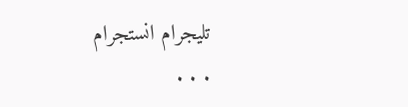تليجرام انستجرام
. . .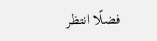فضلًا انتظر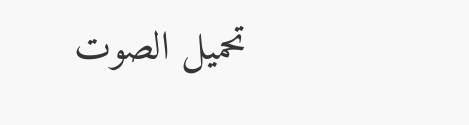تحميل الصوت